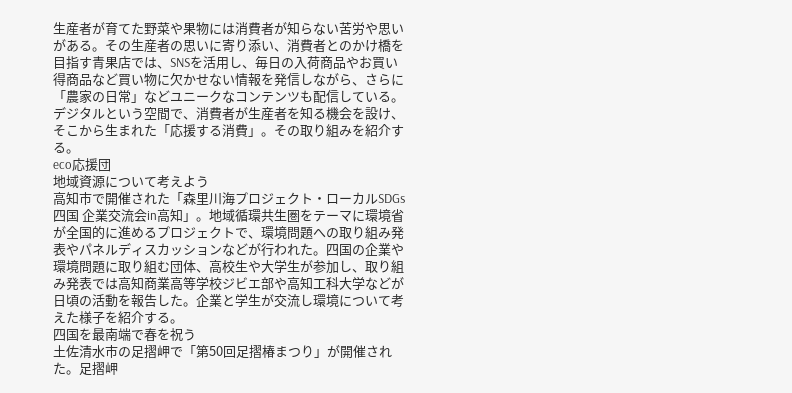生産者が育てた野菜や果物には消費者が知らない苦労や思いがある。その生産者の思いに寄り添い、消費者とのかけ橋を目指す青果店では、SNSを活用し、毎日の入荷商品やお買い得商品など買い物に欠かせない情報を発信しながら、さらに「農家の日常」などユニークなコンテンツも配信している。デジタルという空間で、消費者が生産者を知る機会を設け、そこから生まれた「応援する消費」。その取り組みを紹介する。
eco応援団
地域資源について考えよう
高知市で開催された「森里川海プロジェクト・ローカルSDGs四国 企業交流会in高知」。地域循環共生圏をテーマに環境省が全国的に進めるプロジェクトで、環境問題への取り組み発表やパネルディスカッションなどが行われた。四国の企業や環境問題に取り組む団体、高校生や大学生が参加し、取り組み発表では高知商業高等学校ジビエ部や高知工科大学などが日頃の活動を報告した。企業と学生が交流し環境について考えた様子を紹介する。
四国を最南端で春を祝う
土佐清水市の足摺岬で「第50回足摺椿まつり」が開催された。足摺岬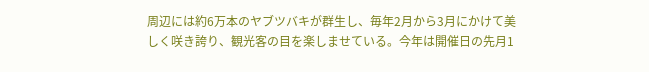周辺には約6万本のヤブツバキが群生し、毎年2月から3月にかけて美しく咲き誇り、観光客の目を楽しませている。今年は開催日の先月1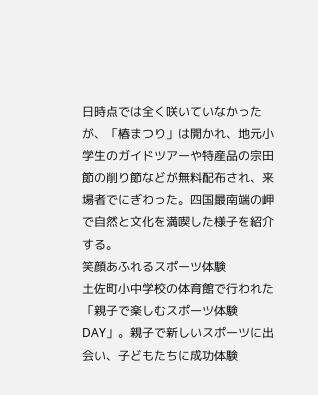日時点では全く咲いていなかったが、「椿まつり」は開かれ、地元小学生のガイドツアーや特産品の宗田節の削り節などが無料配布され、来場者でにぎわった。四国最南端の岬で自然と文化を満喫した様子を紹介する。
笑顔あふれるスポーツ体験
土佐町小中学校の体育館で行われた「親子で楽しむスポーツ体験DAY」。親子で新しいスポーツに出会い、子どもたちに成功体験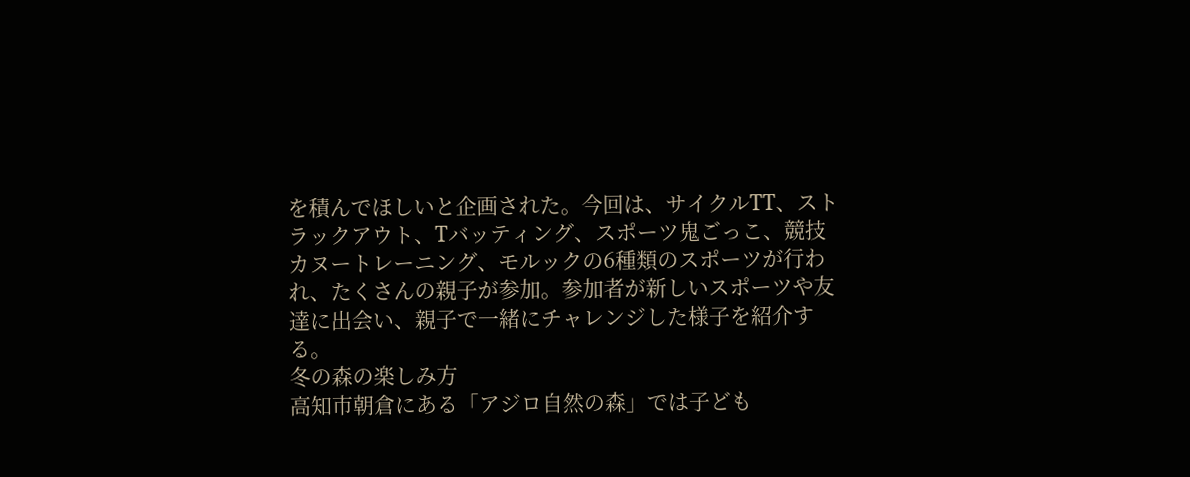を積んでほしいと企画された。今回は、サイクルTT、ストラックアウト、Tバッティング、スポーツ鬼ごっこ、競技カヌートレーニング、モルックの6種類のスポーツが行われ、たくさんの親子が参加。参加者が新しいスポーツや友達に出会い、親子で一緒にチャレンジした様子を紹介する。
冬の森の楽しみ方
高知市朝倉にある「アジロ自然の森」では子ども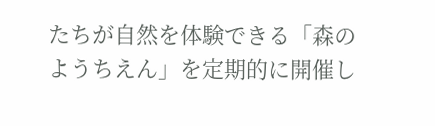たちが自然を体験できる「森のようちえん」を定期的に開催し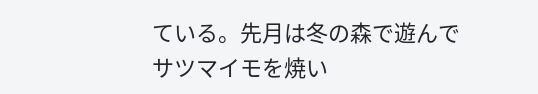ている。先月は冬の森で遊んでサツマイモを焼い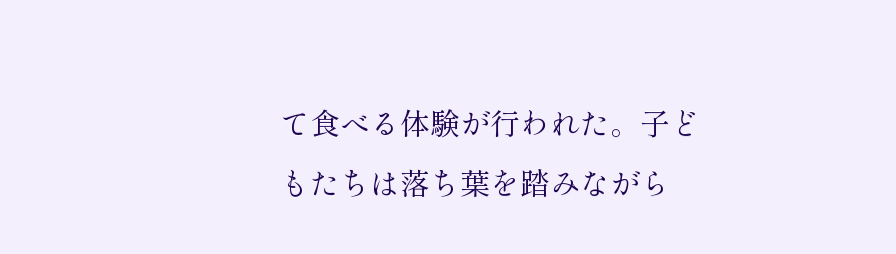て食べる体験が行われた。子どもたちは落ち葉を踏みながら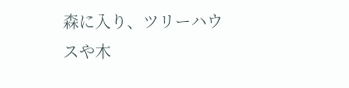森に入り、ツリーハウスや木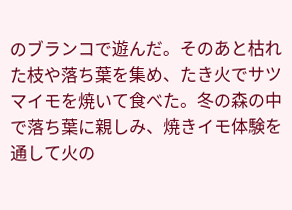のブランコで遊んだ。そのあと枯れた枝や落ち葉を集め、たき火でサツマイモを焼いて食べた。冬の森の中で落ち葉に親しみ、焼きイモ体験を通して火の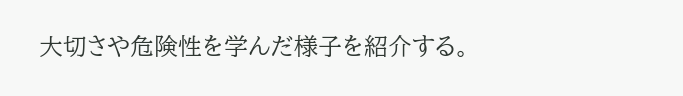大切さや危険性を学んだ様子を紹介する。